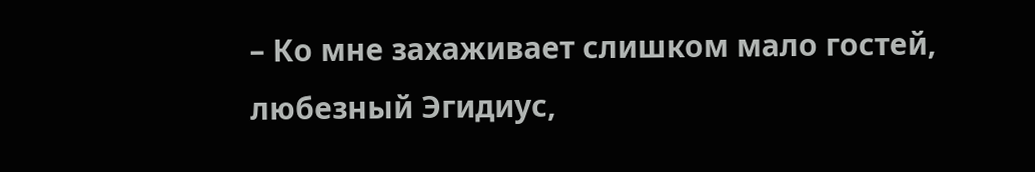– Ко мне захаживает слишком мало гостей, любезный Эгидиус,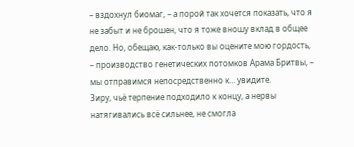– вздохнул биомаг, – а порой так хочется показать, что я не забыт и не брошен, что я тоже вношу вклад в общее дело. Но, обещаю, как-только вы оцените мою гордость, – производство генетических потомков Арама Бритвы, – мы отправимся непосредственно к… увидите.
Зиру, чьё терпение подходило к концу, а нервы натягивались всё сильнее, не смогла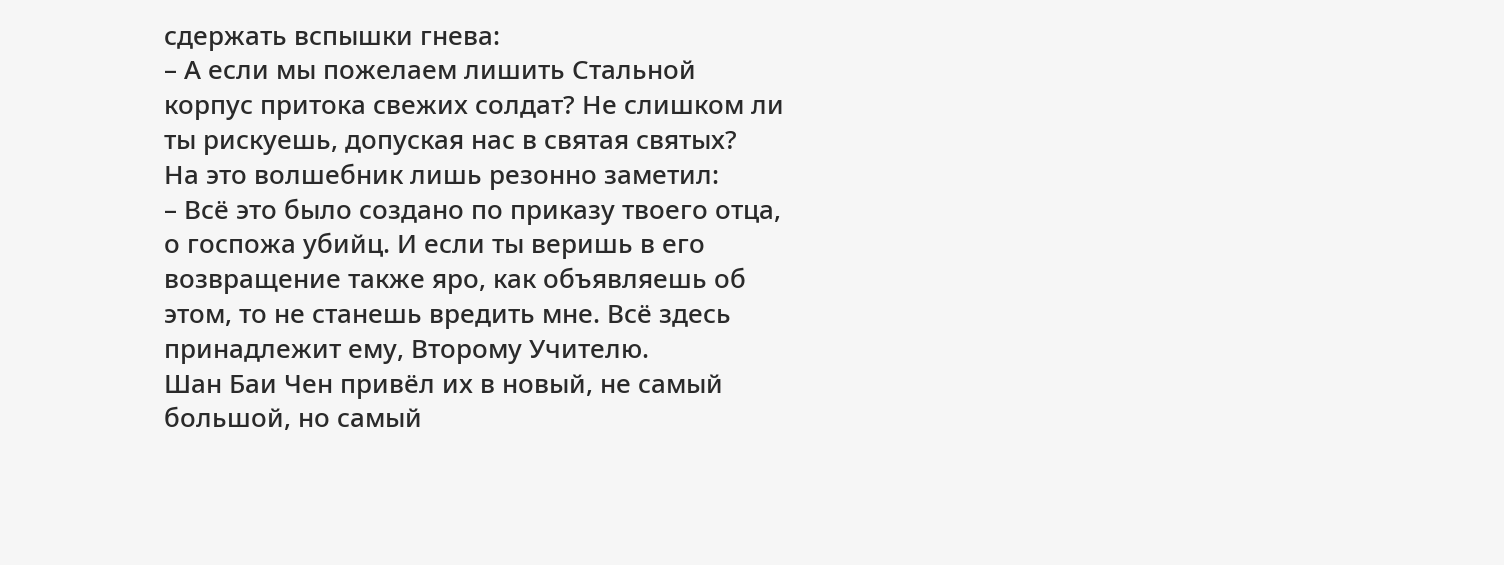сдержать вспышки гнева:
– А если мы пожелаем лишить Стальной корпус притока свежих солдат? Не слишком ли ты рискуешь, допуская нас в святая святых?
На это волшебник лишь резонно заметил:
– Всё это было создано по приказу твоего отца, о госпожа убийц. И если ты веришь в его возвращение также яро, как объявляешь об этом, то не станешь вредить мне. Всё здесь принадлежит ему, Второму Учителю.
Шан Баи Чен привёл их в новый, не самый большой, но самый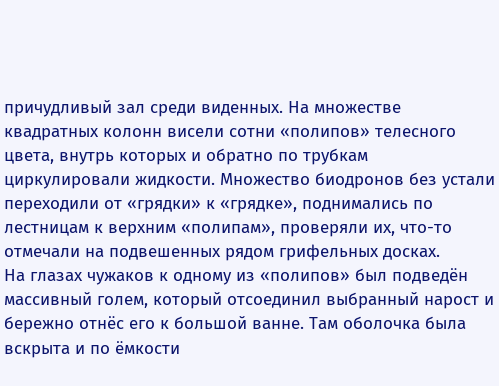причудливый зал среди виденных. На множестве квадратных колонн висели сотни «полипов» телесного цвета, внутрь которых и обратно по трубкам циркулировали жидкости. Множество биодронов без устали переходили от «грядки» к «грядке», поднимались по лестницам к верхним «полипам», проверяли их, что-то отмечали на подвешенных рядом грифельных досках.
На глазах чужаков к одному из «полипов» был подведён массивный голем, который отсоединил выбранный нарост и бережно отнёс его к большой ванне. Там оболочка была вскрыта и по ёмкости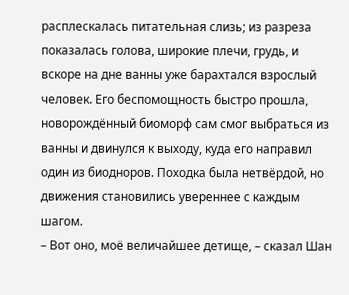расплескалась питательная слизь; из разреза показалась голова, широкие плечи, грудь, и вскоре на дне ванны уже барахтался взрослый человек. Его беспомощность быстро прошла, новорождённый биоморф сам смог выбраться из ванны и двинулся к выходу, куда его направил один из биодноров. Походка была нетвёрдой, но движения становились увереннее с каждым шагом.
– Вот оно, моё величайшее детище, – сказал Шан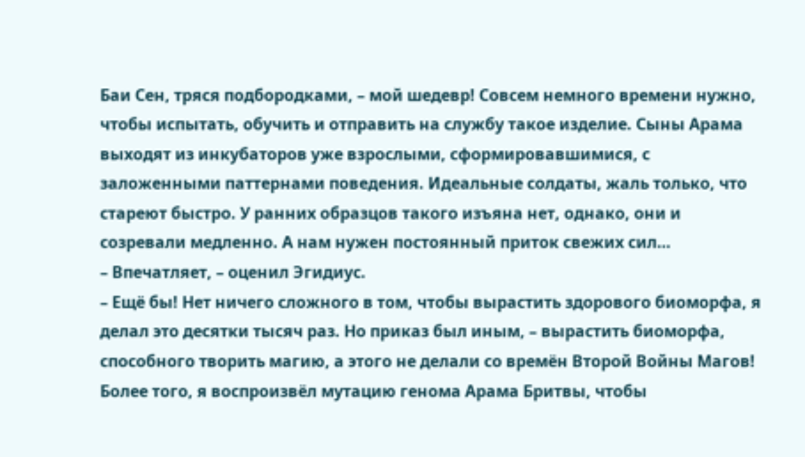Баи Сен, тряся подбородками, – мой шедевр! Совсем немного времени нужно, чтобы испытать, обучить и отправить на службу такое изделие. Сыны Арама выходят из инкубаторов уже взрослыми, сформировавшимися, с заложенными паттернами поведения. Идеальные солдаты, жаль только, что стареют быстро. У ранних образцов такого изъяна нет, однако, они и созревали медленно. А нам нужен постоянный приток свежих сил…
– Впечатляет, – оценил Эгидиус.
– Ещё бы! Нет ничего сложного в том, чтобы вырастить здорового биоморфа, я делал это десятки тысяч раз. Но приказ был иным, – вырастить биоморфа, способного творить магию, а этого не делали со времён Второй Войны Магов! Более того, я воспроизвёл мутацию генома Арама Бритвы, чтобы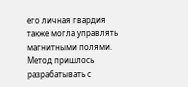его личная гвардия также могла управлять магнитными полями. Метод пришлось разрабатывать с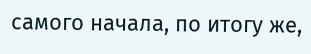самого начала, по итогу же,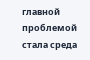главной проблемой стала среда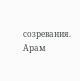созревания. Арам